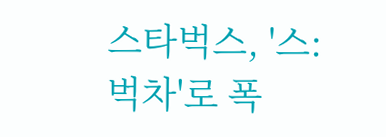스타벅스, '스:벅차'로 폭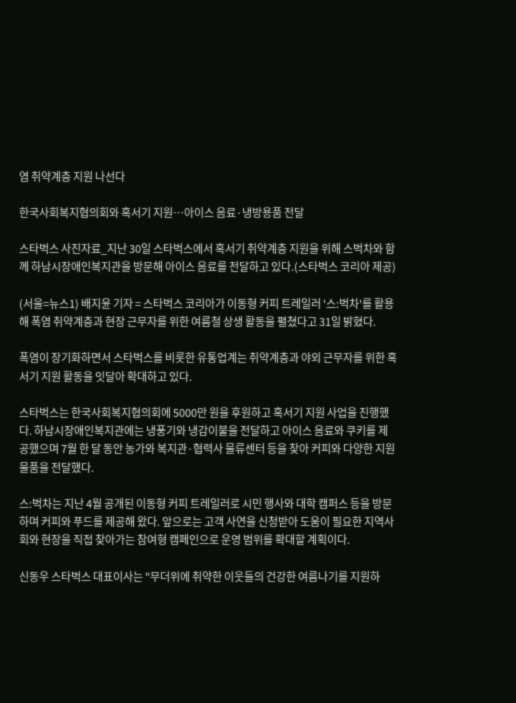염 취약계층 지원 나선다

한국사회복지협의회와 혹서기 지원…아이스 음료·냉방용품 전달

스타벅스 사진자료_지난 30일 스타벅스에서 혹서기 취약계층 지원을 위해 스벅차와 함께 하남시장애인복지관을 방문해 아이스 음료를 전달하고 있다.(스타벅스 코리아 제공)

(서울=뉴스1) 배지윤 기자 = 스타벅스 코리아가 이동형 커피 트레일러 '스:벅차'를 활용해 폭염 취약계층과 현장 근무자를 위한 여름철 상생 활동을 펼쳤다고 31일 밝혔다.

폭염이 장기화하면서 스타벅스를 비롯한 유통업계는 취약계층과 야외 근무자를 위한 혹서기 지원 활동을 잇달아 확대하고 있다.

스타벅스는 한국사회복지협의회에 5000만 원을 후원하고 혹서기 지원 사업을 진행했다. 하남시장애인복지관에는 냉풍기와 냉감이불을 전달하고 아이스 음료와 쿠키를 제공했으며 7월 한 달 동안 농가와 복지관·협력사 물류센터 등을 찾아 커피와 다양한 지원 물품을 전달했다.

스:벅차는 지난 4월 공개된 이동형 커피 트레일러로 시민 행사와 대학 캠퍼스 등을 방문하며 커피와 푸드를 제공해 왔다. 앞으로는 고객 사연을 신청받아 도움이 필요한 지역사회와 현장을 직접 찾아가는 참여형 캠페인으로 운영 범위를 확대할 계획이다.

신동우 스타벅스 대표이사는 "무더위에 취약한 이웃들의 건강한 여름나기를 지원하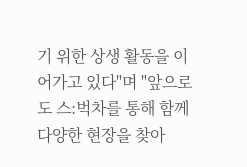기 위한 상생 활동을 이어가고 있다"며 "앞으로도 스:벅차를 통해 함께 다양한 현장을 찾아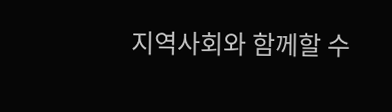지역사회와 함께할 수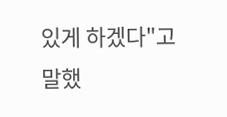있게 하겠다"고 말했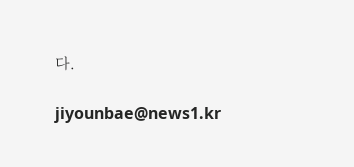다.

jiyounbae@news1.kr